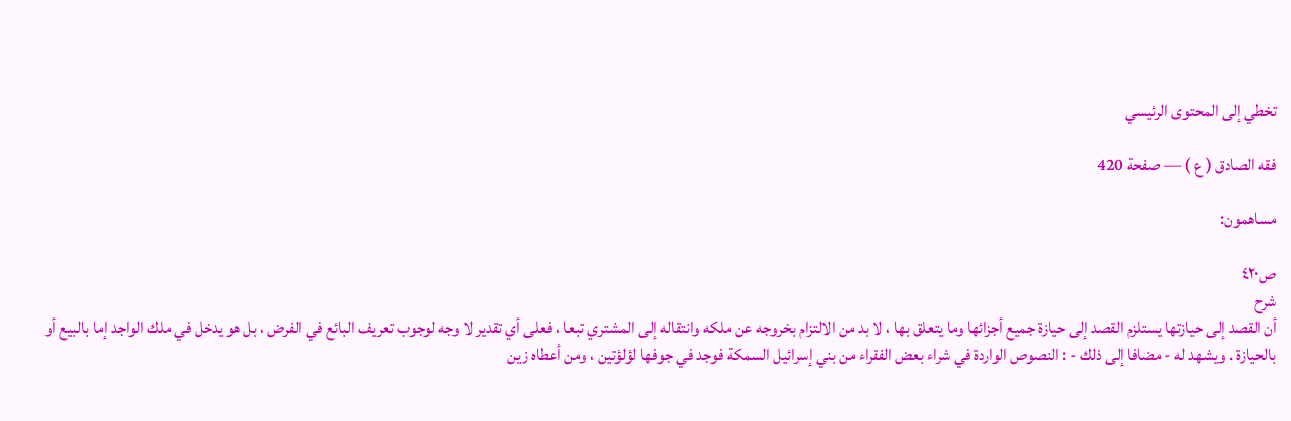تخطي إلى المحتوى الرئيسي

فقه الصادق ( ع ) — صفحة 420

مساهمون:

ص٤٢٠
شرح
أن القصد إلى حيازتها يستلزم القصد إلى حيازة جميع أجزائها وما يتعلق بها ، لا بد من الالتزام بخروجه عن ملكه وانتقاله إلى المشتري تبعا ، فعلى أي تقدير لا وجه لوجوب تعريف البائع في الفرض ، بل هو يدخل في ملك الواجد إما بالبيع أو بالحيازة . ويشهد له - مضافا إلى ذلك - : النصوص الواردة في شراء بعض الفقراء من بني إسرائيل السمكة فوجد في جوفها لؤلؤتين ، ومن أعطاه زين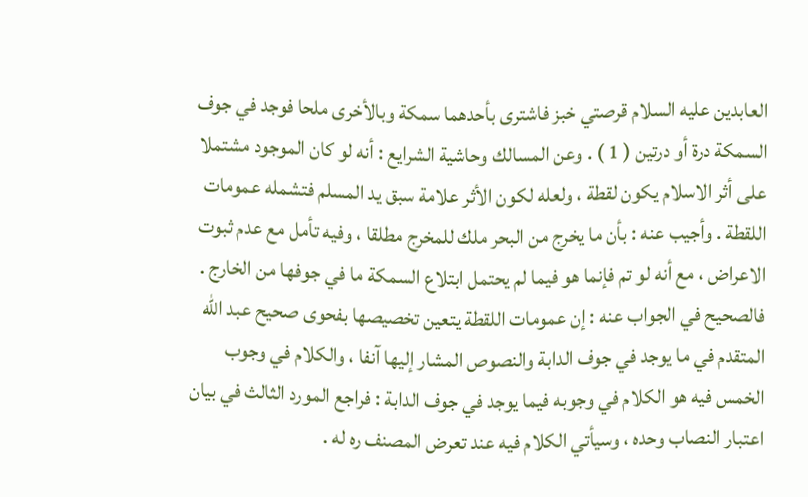العابدين عليه السلام قرصتي خبز فاشترى بأحدهما سمكة وبالأخرى ملحا فوجد في جوف السمكة درة أو درتين ( 1 ) . وعن المسالك وحاشية الشرايع : أنه لو كان الموجود مشتملا على أثر الاسلام يكون لقطة ، ولعله لكون الأثر علامة سبق يد المسلم فتشمله عمومات اللقطة . وأجيب عنه : بأن ما يخرج من البحر ملك للمخرج مطلقا ، وفيه تأمل مع عدم ثبوت الاعراض ، مع أنه لو تم فإنما هو فيما لم يحتمل ابتلاع السمكة ما في جوفها من الخارج . فالصحيح في الجواب عنه : إن عمومات اللقطة يتعين تخصيصها بفحوى صحيح عبد الله المتقدم في ما يوجد في جوف الدابة والنصوص المشار إليها آنفا ، والكلام في وجوب الخمس فيه هو الكلام في وجوبه فيما يوجد في جوف الدابة : فراجع المورد الثالث في بيان اعتبار النصاب وحده ، وسيأتي الكلام فيه عند تعرض المصنف ره له .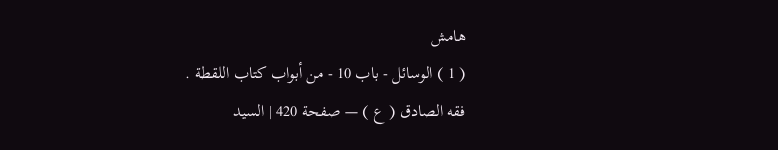هامش
( 1 ) الوسائل - باب 10 - من أبواب كتاب اللقطة .
فقه الصادق ( ع ) — صفحة 420 | السيد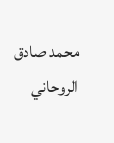محمد صادق الروحاني